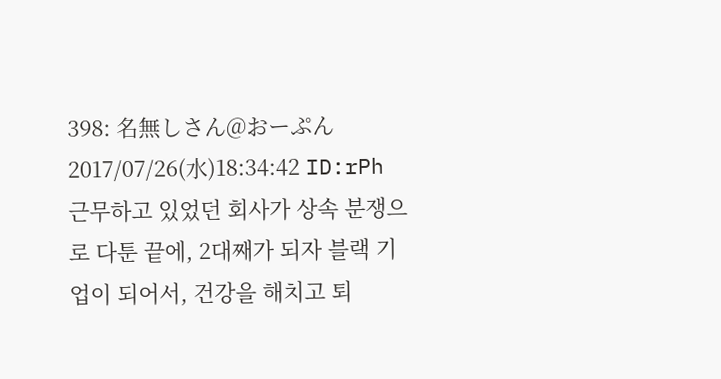398: 名無しさん@おーぷん 2017/07/26(水)18:34:42 ID:rPh
근무하고 있었던 회사가 상속 분쟁으로 다툰 끝에, 2대째가 되자 블랙 기업이 되어서, 건강을 해치고 퇴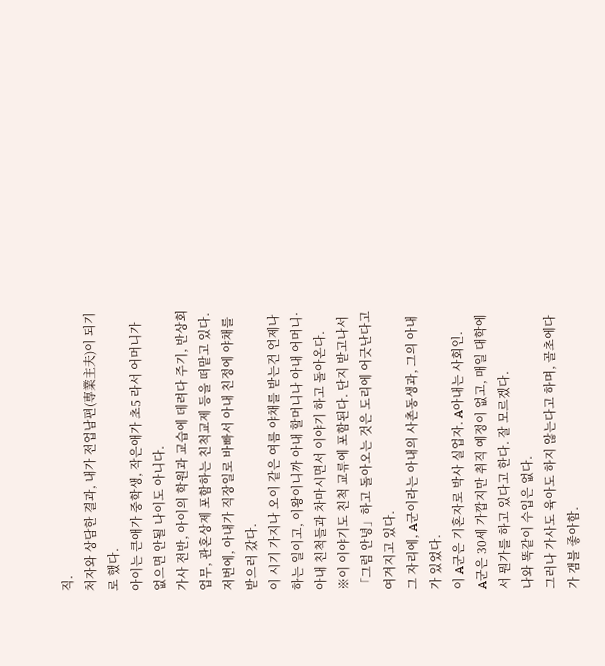직.
처자와 상담한 결과, 내가 전업남편(専業主夫)이 되기로 했다.
아이는 큰애가 중학생, 작은애가 초5 라서 어머니가 없으면 안될 나이도 아니다.
가사 전반, 아이의 학원과 교습에 데려다 주기, 반상회 업무, 관혼상제 포함하는 친척교제 등을 떠맡고 있다.
저번에, 아내가 직장일로 바빠서 아내 친정에 야채를 받으러 갔다.
이 시기 가지나 오이 같은 여름 야채를 받는건 언제나 하는 일이고, 이왕이니까 아내 할머니나 아내 어머니·아내 친척들과 차마시면서 이야기 하고 돌아온다.
※이 이야기도 친척 교류에 포함된다. 단지 받고나서 「그럼 안녕」하고 돌아오는 것은 도리에 어긋난다고 여겨지고 있다.
그 자리에, A군이라는 아내의 사촌동생과, 그의 아내가 있었다.
이 A군은 기혼자로 박사 실업자. A아내는 사회인.
A군은 30세 가깝지만 취직 예정이 없고, 매일 대학에서 뭔가를 하고 있다고 한다. 잘 모르겠다.
나와 똑같이 수입은 없다.
그러나 가사도 육아도 하지 않는다고 하며, 골초에다가 갬블 좋아함.